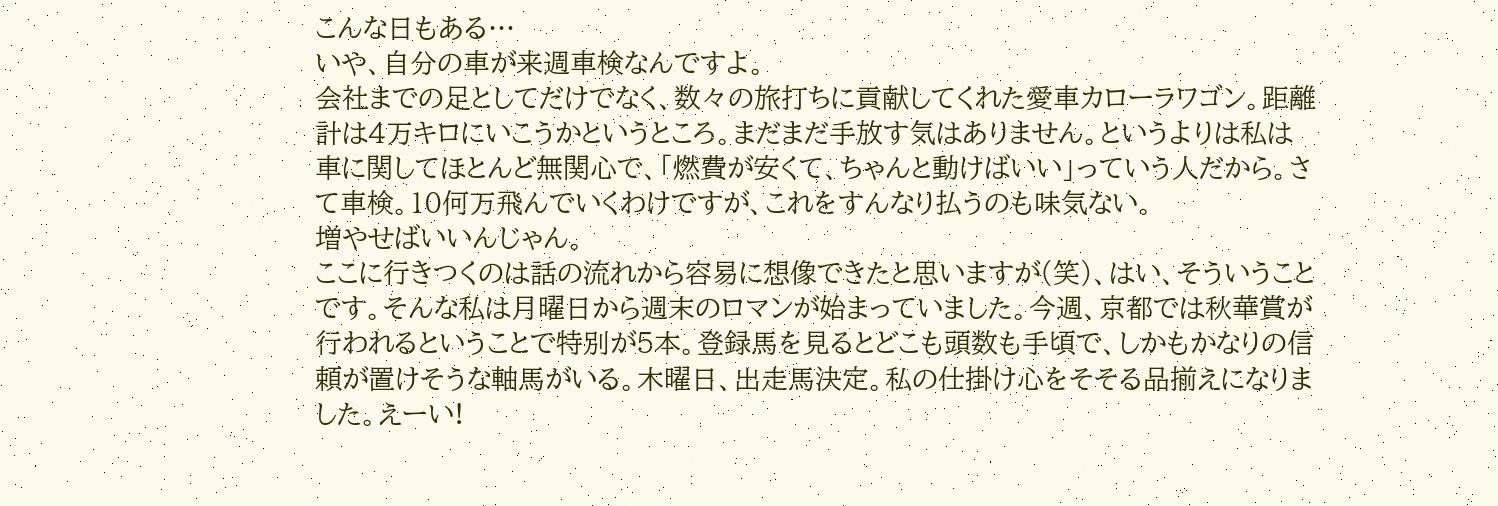こんな日もある…
いや、自分の車が来週車検なんですよ。
会社までの足としてだけでなく、数々の旅打ちに貢献してくれた愛車カローラワゴン。距離計は4万キロにいこうかというところ。まだまだ手放す気はありません。というよりは私は車に関してほとんど無関心で、「燃費が安くて、ちゃんと動けばいい」っていう人だから。さて車検。10何万飛んでいくわけですが、これをすんなり払うのも味気ない。
増やせばいいんじゃん。
ここに行きつくのは話の流れから容易に想像できたと思いますが(笑)、はい、そういうことです。そんな私は月曜日から週末のロマンが始まっていました。今週、京都では秋華賞が行われるということで特別が5本。登録馬を見るとどこも頭数も手頃で、しかもかなりの信頼が置けそうな軸馬がいる。木曜日、出走馬決定。私の仕掛け心をそそる品揃えになりました。えーい!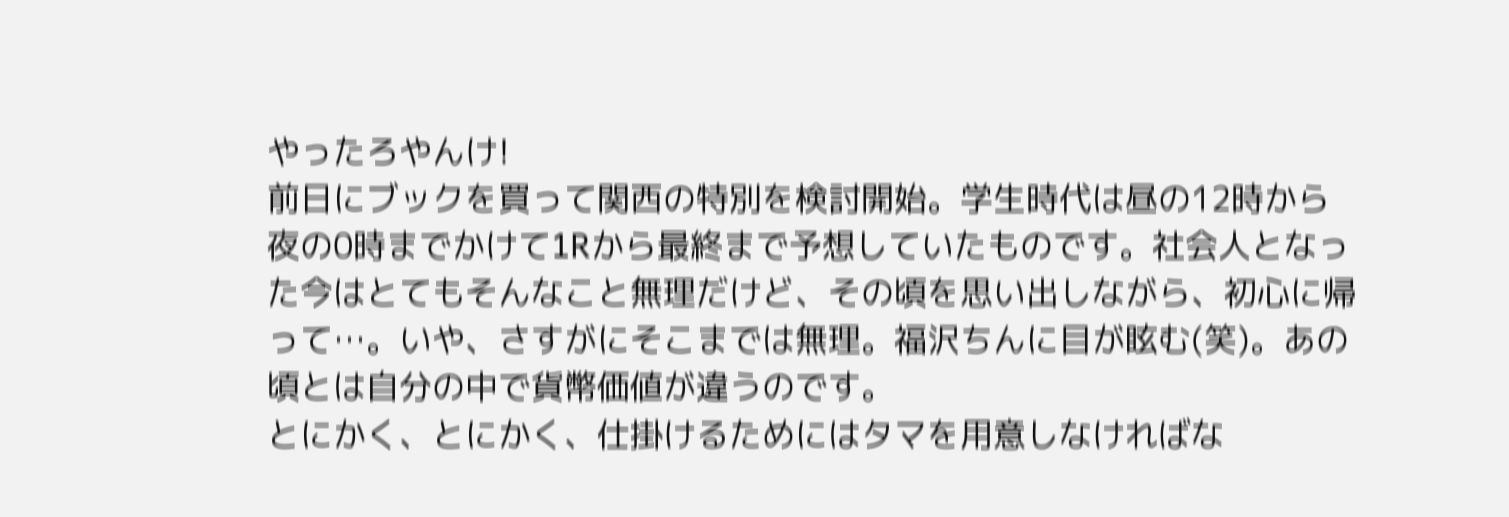やったろやんけ!
前日にブックを買って関西の特別を検討開始。学生時代は昼の12時から夜の0時までかけて1Rから最終まで予想していたものです。社会人となった今はとてもそんなこと無理だけど、その頃を思い出しながら、初心に帰って…。いや、さすがにそこまでは無理。福沢ちんに目が眩む(笑)。あの頃とは自分の中で貨幣価値が違うのです。
とにかく、とにかく、仕掛けるためにはタマを用意しなければな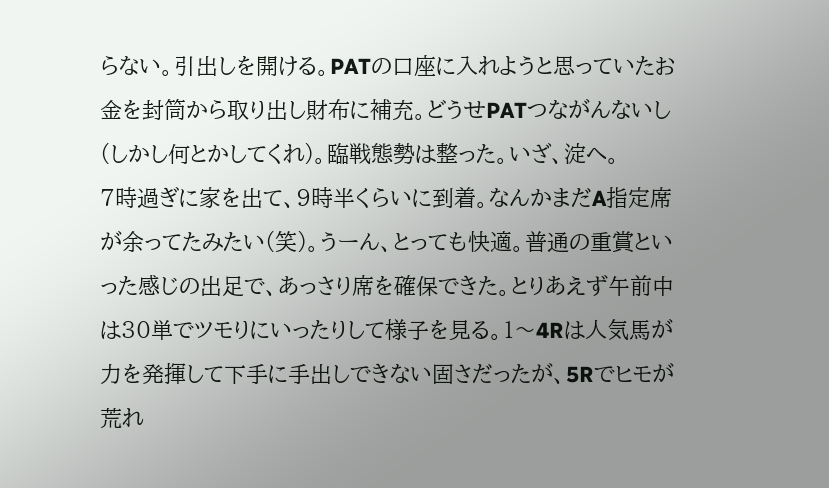らない。引出しを開ける。PATの口座に入れようと思っていたお金を封筒から取り出し財布に補充。どうせPATつながんないし(しかし何とかしてくれ)。臨戦態勢は整った。いざ、淀へ。
7時過ぎに家を出て、9時半くらいに到着。なんかまだA指定席が余ってたみたい(笑)。うーん、とっても快適。普通の重賞といった感じの出足で、あっさり席を確保できた。とりあえず午前中は30単でツモりにいったりして様子を見る。1〜4Rは人気馬が力を発揮して下手に手出しできない固さだったが、5Rでヒモが荒れ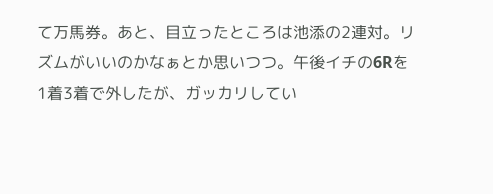て万馬券。あと、目立ったところは池添の2連対。リズムがいいのかなぁとか思いつつ。午後イチの6Rを1着3着で外したが、ガッカリしてい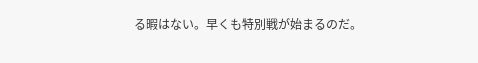る暇はない。早くも特別戦が始まるのだ。